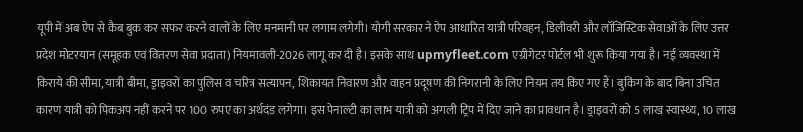यूपी में अब ऐप से कैब बुक कर सफर करने वालों के लिए मनमानी पर लगाम लगेगी। योगी सरकार ने ऐप आधारित यात्री परिवहन, डिलीवरी और लॉजिस्टिक सेवाओं के लिए उत्तर प्रदेश मोटरयान (समूहक एवं वितरण सेवा प्रदाता) नियमावली-2026 लागू कर दी है। इसके साथ upmyfleet.com एग्रीगेटर पोर्टल भी शुरू किया गया है। नई व्यवस्था में किराये की सीमा, यात्री बीमा, ड्राइवरों का पुलिस व चरित्र सत्यापन, शिकायत निवारण और वाहन प्रदूषण की निगरानी के लिए नियम तय किए गए हैं। बुकिंग के बाद बिना उचित कारण यात्री को पिकअप नहीं करने पर 100 रुपए का अर्थदंड लगेगा। इस पेनाल्टी का लाभ यात्री को अगली ट्रिप में दिए जाने का प्रावधान है। ड्राइवरों को 5 लाख स्वास्थ्य, 10 लाख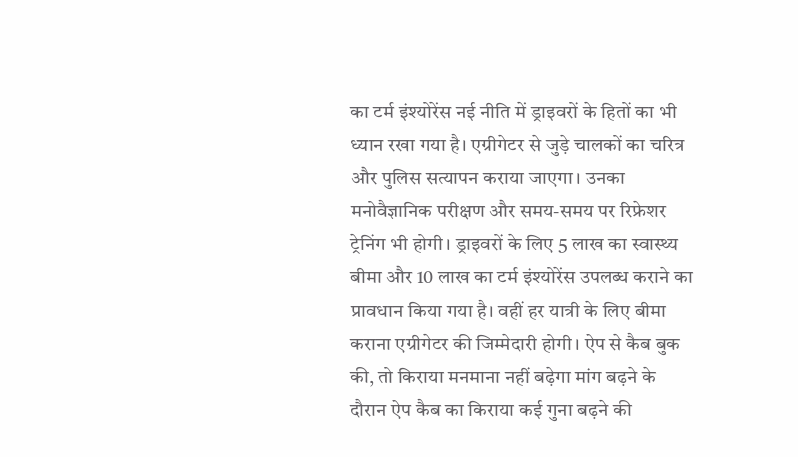का टर्म इंश्योरेंस नई नीति में ड्राइवरों के हितों का भी ध्यान रखा गया है। एग्रीगेटर से जुड़े चालकों का चरित्र और पुलिस सत्यापन कराया जाएगा। उनका मनोवैज्ञानिक परीक्षण और समय-समय पर रिफ्रेशर ट्रेनिंग भी होगी। ड्राइवरों के लिए 5 लाख का स्वास्थ्य बीमा और 10 लाख का टर्म इंश्योरेंस उपलब्ध कराने का प्रावधान किया गया है। वहीं हर यात्री के लिए बीमा कराना एग्रीगेटर की जिम्मेदारी होगी। ऐप से कैब बुक की, तो किराया मनमाना नहीं बढ़ेगा मांग बढ़ने के दौरान ऐप कैब का किराया कई गुना बढ़ने की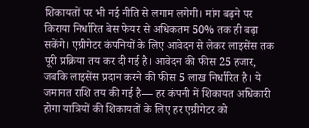शिकायतों पर भी नई नीति से लगाम लगेगी। मांग बढ़ने पर किराया निर्धारित बेस फेयर से अधिकतम 50% तक ही बढ़ा सकेंगे। एग्रीगेटर कंपनियों के लिए आवेदन से लेकर लाइसेंस तक पूरी प्रक्रिया तय कर दी गई है। आवेदन की फीस 25 हजार, जबकि लाइसेंस प्रदान करने की फीस 5 लाख निर्धारित है। ये जमानत राशि तय की गई है— हर कंपनी में शिकायत अधिकारी होगा यात्रियों की शिकायतों के लिए हर एग्रीगेटर को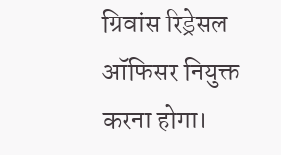ग्रिवांस रिड्रेसल ऑफिसर नियुक्त करना होगा।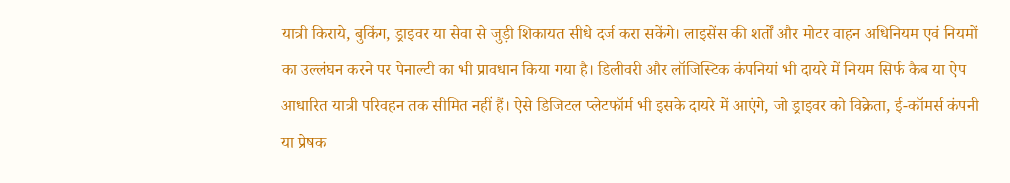यात्री किराये, बुकिंग, ड्राइवर या सेवा से जुड़ी शिकायत सीधे दर्ज करा सकेंगे। लाइसेंस की शर्तों और मोटर वाहन अधिनियम एवं नियमों का उल्लंघन करने पर पेनाल्टी का भी प्रावधान किया गया है। डिलीवरी और लॉजिस्टिक कंपनियां भी दायरे में नियम सिर्फ कैब या ऐप आधारित यात्री परिवहन तक सीमित नहीं हैं। ऐसे डिजिटल प्लेटफॉर्म भी इसके दायरे में आएंगे, जो ड्राइवर को विक्रेता, ई-कॉमर्स कंपनी या प्रेषक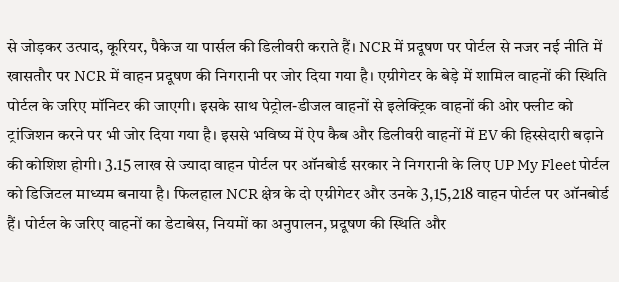से जोड़कर उत्पाद, कूरियर, पैकेज या पार्सल की डिलीवरी कराते हैं। NCR में प्रदूषण पर पोर्टल से नजर नई नीति में खासतौर पर NCR में वाहन प्रदूषण की निगरानी पर जोर दिया गया है। एग्रीगेटर के बेड़े में शामिल वाहनों की स्थिति पोर्टल के जरिए मॉनिटर की जाएगी। इसके साथ पेट्रोल-डीजल वाहनों से इलेक्ट्रिक वाहनों की ओर फ्लीट को ट्रांजिशन करने पर भी जोर दिया गया है। इससे भविष्य में ऐप कैब और डिलीवरी वाहनों में EV की हिस्सेदारी बढ़ाने की कोशिश होगी। 3.15 लाख से ज्यादा वाहन पोर्टल पर ऑनबोर्ड सरकार ने निगरानी के लिए UP My Fleet पोर्टल को डिजिटल माध्यम बनाया है। फिलहाल NCR क्षेत्र के दो एग्रीगेटर और उनके 3,15,218 वाहन पोर्टल पर ऑनबोर्ड हैं। पोर्टल के जरिए वाहनों का डेटाबेस, नियमों का अनुपालन, प्रदूषण की स्थिति और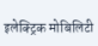इलेक्ट्रिक मोबिलिटी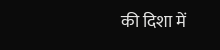की दिशा में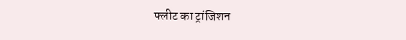फ्लीट का ट्रांजिशन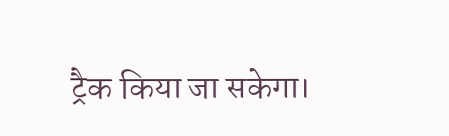ट्रैक किया जा सकेगा।